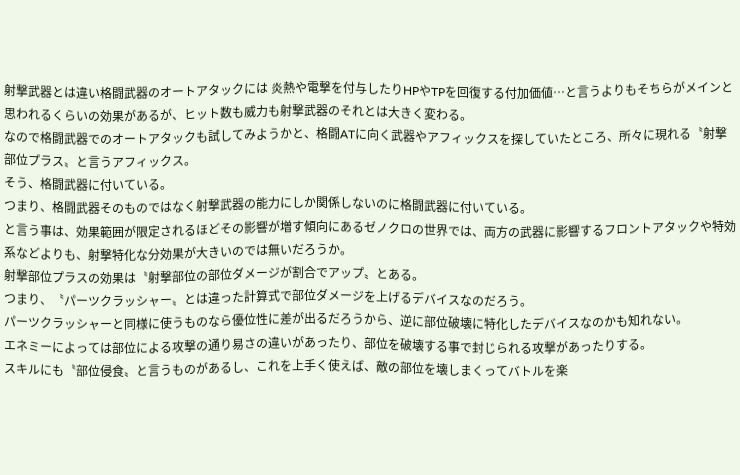射撃武器とは違い格闘武器のオートアタックには 炎熱や電撃を付与したりHPやTPを回復する付加価値…と言うよりもそちらがメインと思われるくらいの効果があるが、ヒット数も威力も射撃武器のそれとは大きく変わる。
なので格闘武器でのオートアタックも試してみようかと、格闘ATに向く武器やアフィックスを探していたところ、所々に現れる〝射撃部位プラス〟と言うアフィックス。
そう、格闘武器に付いている。
つまり、格闘武器そのものではなく射撃武器の能力にしか関係しないのに格闘武器に付いている。
と言う事は、効果範囲が限定されるほどその影響が増す傾向にあるゼノクロの世界では、両方の武器に影響するフロントアタックや特効系などよりも、射撃特化な分効果が大きいのでは無いだろうか。
射撃部位プラスの効果は〝射撃部位の部位ダメージが割合でアップ〟とある。
つまり、〝パーツクラッシャー〟とは違った計算式で部位ダメージを上げるデバイスなのだろう。
パーツクラッシャーと同様に使うものなら優位性に差が出るだろうから、逆に部位破壊に特化したデバイスなのかも知れない。
エネミーによっては部位による攻撃の通り易さの違いがあったり、部位を破壊する事で封じられる攻撃があったりする。
スキルにも〝部位侵食〟と言うものがあるし、これを上手く使えば、敵の部位を壊しまくってバトルを楽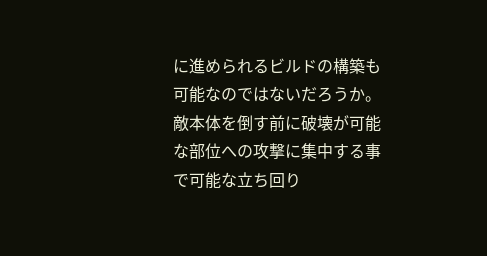に進められるビルドの構築も可能なのではないだろうか。
敵本体を倒す前に破壊が可能な部位への攻撃に集中する事で可能な立ち回り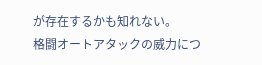が存在するかも知れない。
格闘オートアタックの威力につ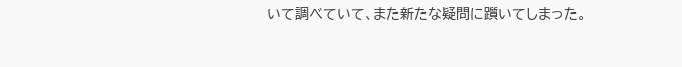いて調べていて、また新たな疑問に躓いてしまった。